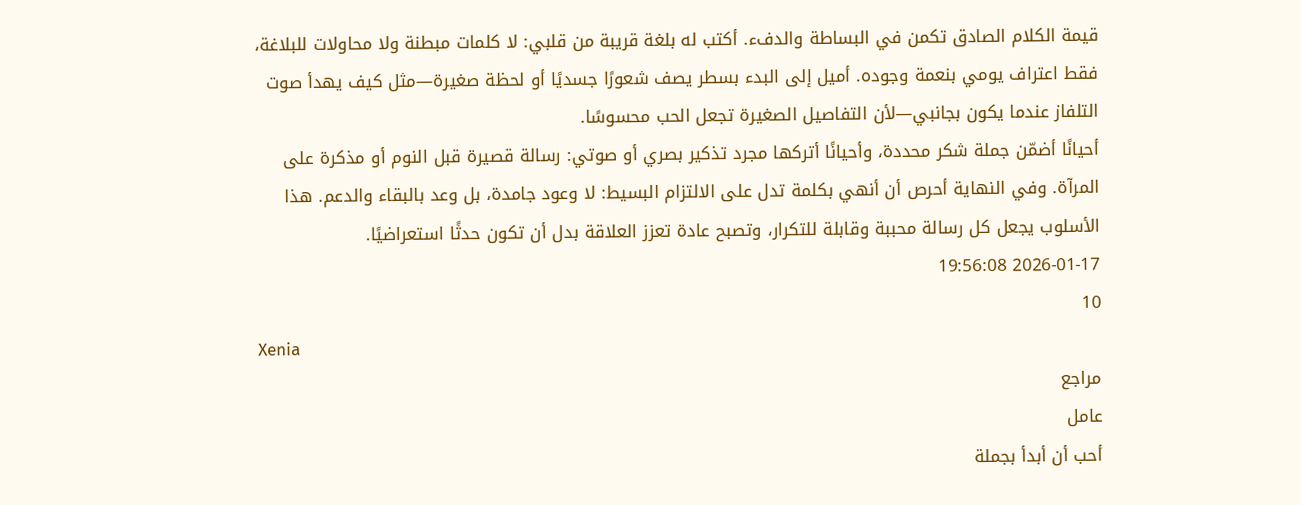قيمة الكلام الصادق تكمن في البساطة والدفء. أكتب له بلغة قريبة من قلبي: لا كلمات مبطنة ولا محاولات للبلاغة، فقط اعتراف يومي بنعمة وجوده. أميل إلى البدء بسطر يصف شعورًا جسديًا أو لحظة صغيرة—مثل كيف يهدأ صوت التلفاز عندما يكون بجانبي—لأن التفاصيل الصغيرة تجعل الحب محسوسًا.
أحيانًا أضمّن جملة شكر محددة، وأحيانًا أتركها مجرد تذكير بصري أو صوتي: رسالة قصيرة قبل النوم أو مذكرة على المرآة. وفي النهاية أحرص أن أنهي بكلمة تدل على الالتزام البسيط: لا وعود جامدة، بل وعد بالبقاء والدعم. هذا الأسلوب يجعل كل رسالة محببة وقابلة للتكرار، وتصبح عادة تعزز العلاقة بدل أن تكون حدثًا استعراضيًا.
2026-01-17 19:56:08
10
Xenia
مراجع
عامل
أحب أن أبدأ بجملة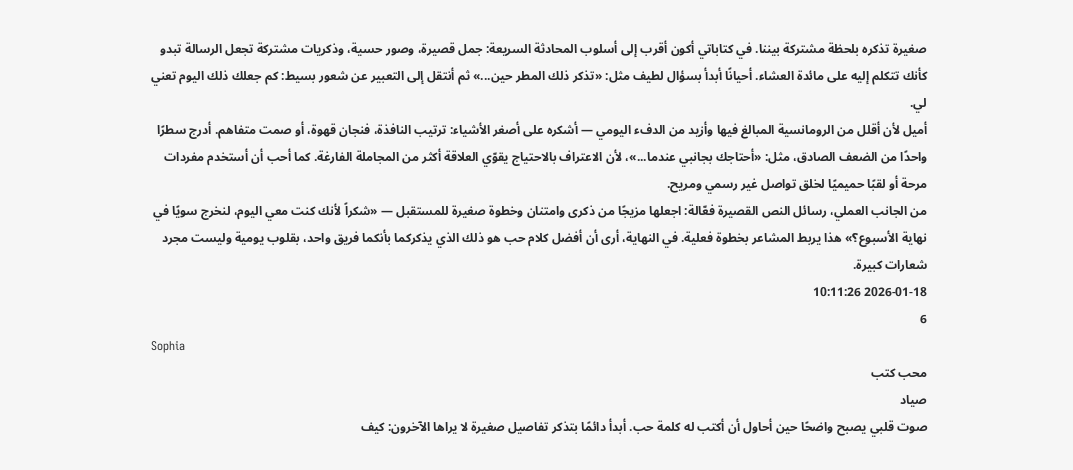صغيرة تذكره بلحظة مشتركة بيننا. في كتاباتي أكون أقرب إلى أسلوب المحادثة السريعة: جمل قصيرة، وصور حسية، وذكريات مشتركة تجعل الرسالة تبدو كأنك تتكلم إليه على مائدة العشاء. أحيانًا أبدأ بسؤال لطيف مثل: «تذكر ذلك المطر حين...» ثم أنتقل إلى التعبير عن شعور بسيط: كم جعلك ذلك اليوم تعني لي.
أميل لأن أقلل من الرومانسية المبالغ فيها وأزيد من الدفء اليومي — أشكره على أصغر الأشياء: ترتيب النافذة، فنجان قهوة، أو صمت متفاهم. أدرج سطرًا واحدًا من الضعف الصادق، مثل: «أحتاجك بجانبي عندما...»، لأن الاعتراف بالاحتياج يقوّي العلاقة أكثر من المجاملة الفارغة. كما أحب أن أستخدم مفردات مرحة أو لقبًا حميميًا لخلق تواصل غير رسمي ومريح.
من الجانب العملي، رسائل النص القصيرة فعّالة: اجعلها مزيجًا من ذكرى وامتنان وخطوة صغيرة للمستقبل — «شكراً لأنك كنت معي اليوم، لنخرج سويًا في نهاية الأسبوع؟» هذا يربط المشاعر بخطوة فعلية. في النهاية، أرى أن أفضل كلام حب هو ذلك الذي يذكركما بأنكما فريق واحد، بقلوب يومية وليست مجرد شعارات كبيرة.
2026-01-18 10:11:26
6
Sophia
محب كتب
صياد
صوت قلبي يصبح واضحًا حين أحاول أن أكتب له كلمة حب. أبدأ دائمًا بتذكر تفاصيل صغيرة لا يراها الآخرون: كيف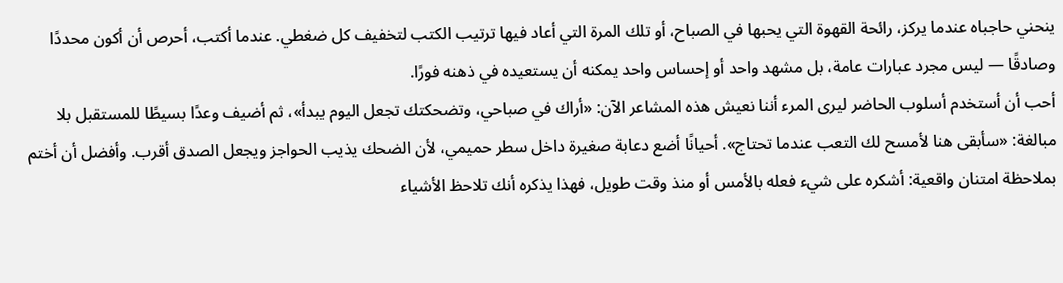ينحني حاجباه عندما يركز، رائحة القهوة التي يحبها في الصباح، أو تلك المرة التي أعاد فيها ترتيب الكتب لتخفيف كل ضغطي. عندما أكتب، أحرص أن أكون محددًا وصادقًا — ليس مجرد عبارات عامة، بل مشهد واحد أو إحساس واحد يمكنه أن يستعيده في ذهنه فورًا.
أحب أن أستخدم أسلوب الحاضر ليرى المرء أننا نعيش هذه المشاعر الآن: «أراك في صباحي، وتضحكتك تجعل اليوم يبدأ»، ثم أضيف وعدًا بسيطًا للمستقبل بلا مبالغة: «سأبقى هنا لأمسح لك التعب عندما تحتاج». أحيانًا أضع دعابة صغيرة داخل سطر حميمي، لأن الضحك يذيب الحواجز ويجعل الصدق أقرب. وأفضل أن أختم بملاحظة امتنان واقعية: أشكره على شيء فعله بالأمس أو منذ وقت طويل، فهذا يذكره أنك تلاحظ الأشياء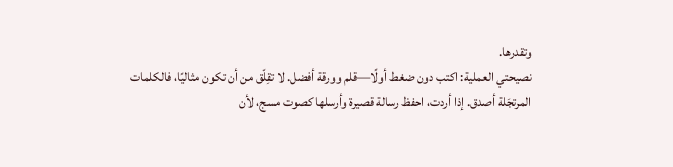وتقدرها.
نصيحتي العملية: اكتب دون ضغط أولًا—قلم وورقة أفضل. لا تقِلّق من أن تكون مثاليًا، فالكلمات المرتجَلة أصدق. إذا أردت، احفظ رسالة قصيرة وأرسلها كصوت مسج، لأن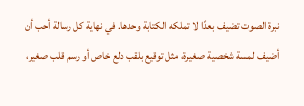نبرة الصوت تضيف بعدًا لا تملكه الكتابة وحدها. في نهاية كل رسالة أحب أن أضيف لمسة شخصية صغيرة، مثل توقيع بلقب دلع خاص أو رسم قلب صغير،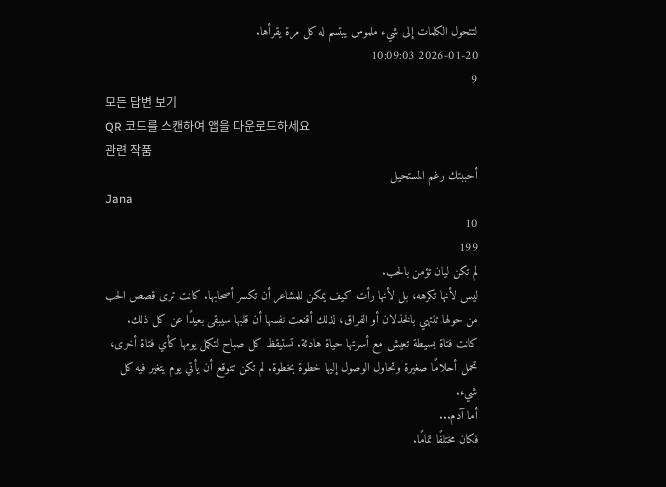لتتحول الكلمات إلى شيء ملموس يبتسم له كل مرة يقرأها.
2026-01-20 10:09:03
9
모든 답변 보기
QR 코드를 스캔하여 앱을 다운로드하세요
관련 작품
أحببتك رغم المستحيل
Jana
10
199
لم تكن ليان تؤمن بالحب.
ليس لأنها تكرهه، بل لأنها رأت كيف يمكن للمشاعر أن تكسر أصحابها. كانت ترى قصص الحب من حولها تنتهي بالخذلان أو الفراق، لذلك أقنعت نفسها أن قلبها سيبقى بعيدًا عن كل ذلك.
كانت فتاة بسيطة تعيش مع أسرتها حياة هادئة. تستيقظ كل صباح لتكمل يومها كأي فتاة أخرى، تحمل أحلامًا صغيرة وتحاول الوصول إليها خطوة بخطوة. لم تكن تتوقع أن يأتي يوم يتغير فيه كل شيء.
أما آدم...
فكان مختلفًا تمامًا.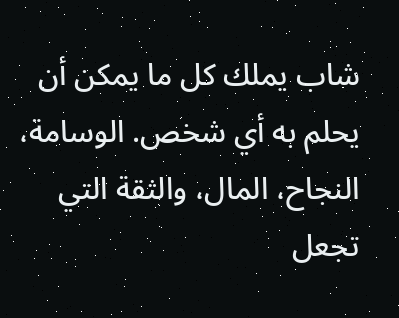شاب يملك كل ما يمكن أن يحلم به أي شخص. الوسامة، النجاح، المال، والثقة التي تجعل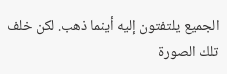الجميع يلتفتون إليه أينما ذهب. لكن خلف تلك الصورة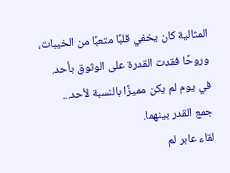المثالية كان يخفي قلبًا متعبًا من الخيبات، وروحًا فقدت القدرة على الوثوق بأحد.
في يوم لم يكن مميزًا بالنسبة لأحد...
جمع القدر بينهما.
لقاء عابر لم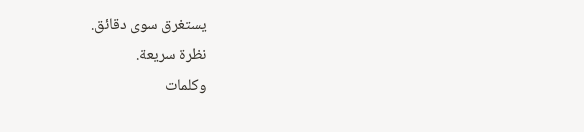يستغرق سوى دقائق.
نظرة سريعة.
وكلمات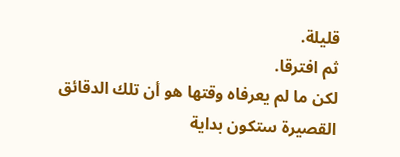قليلة.
ثم افترقا.
لكن ما لم يعرفاه وقتها هو أن تلك الدقائق القصيرة ستكون بداية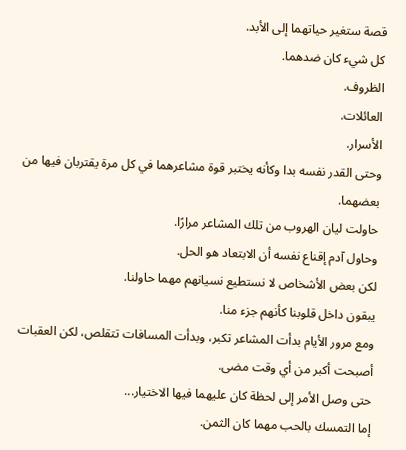قصة ستغير حياتهما إلى الأبد.
كل شيء كان ضدهما.
الظروف.
العائلات.
الأسرار.
وحتى القدر نفسه بدا وكأنه يختبر قوة مشاعرهما في كل مرة يقتربان فيها من بعضهما.
حاولت ليان الهروب من تلك المشاعر مرارًا.
وحاول آدم إقناع نفسه أن الابتعاد هو الحل.
لكن بعض الأشخاص لا نستطيع نسيانهم مهما حاولنا.
يبقون داخل قلوبنا كأنهم جزء منا.
ومع مرور الأيام بدأت المشاعر تكبر، وبدأت المسافات تتقلص، لكن العقبات أصبحت أكبر من أي وقت مضى.
حتى وصل الأمر إلى لحظة كان عليهما فيها الاختيار...
إما التمسك بالحب مهما كان الثمن.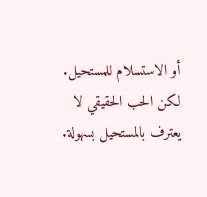أو الاستسلام للمستحيل.
لكن الحب الحقيقي لا يعترف بالمستحيل بسهولة.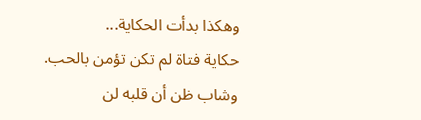وهكذا بدأت الحكاية...
حكاية فتاة لم تكن تؤمن بالحب.
وشاب ظن أن قلبه لن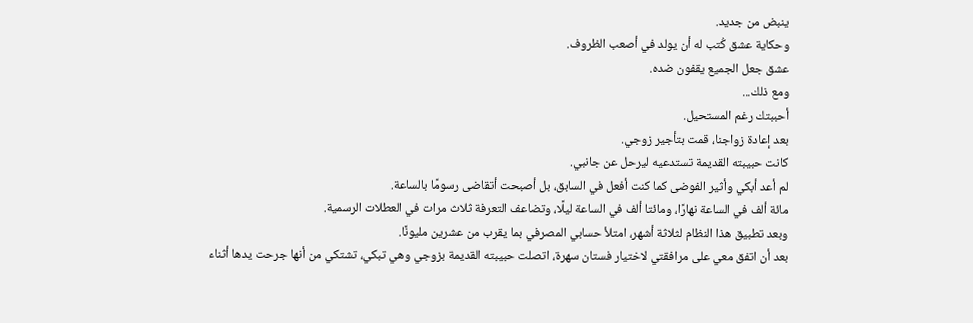ينبض من جديد.
وحكاية عشق كُتب له أن يولد في أصعب الظروف.
عشق جعل الجميع يقفون ضده.
ومع ذلك...
أحببتك رغم المستحيل.
بعد إعادة زواجنا، قمت بتأجير زوجي.
كانت حبيبته القديمة تستدعيه ليرحل عن جانبي.
لم أعد أبكي وأثير الفوضى كما كنت أفعل في السابق، بل أصبحت أتقاضى رسومًا بالساعة.
مائة ألف في الساعة نهارًا، ومائتا ألف في الساعة ليلًا، وتضاعف التعرفة ثلاث مرات في العطلات الرسمية.
وبعد تطبيق هذا النظام لثلاثة أشهر، امتلأ حسابي المصرفي بما يقرب من عشرين مليونًا.
بعد أن اتفق معي على مرافقتي لاختيار فستان سهرة، اتصلت حبيبته القديمة بزوجي وهي تبكي، تشتكي من أنها جرحت يدها أثناء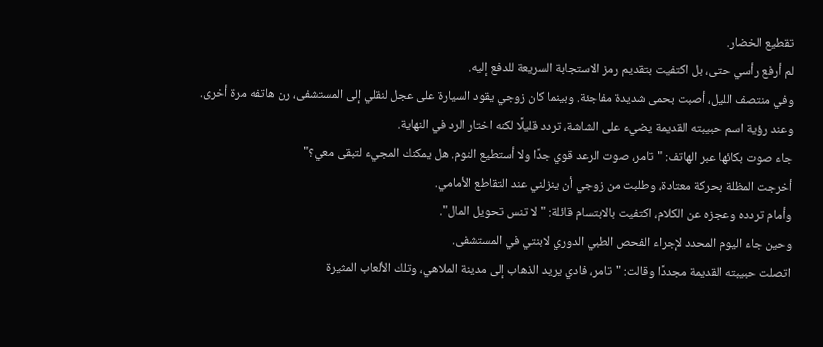تقطيع الخضار.
لم أرفع رأسي حتى، بل اكتفيت بتقديم رمز الاستجابة السريعة للدفع إليه.
وفي منتصف الليل، أصبت بحمى شديدة مفاجئة. وبينما كان زوجي يقود السيارة على عجل لنقلي إلى المستشفى، رن هاتفه مرة أخرى.
وعند رؤية اسم حبيبته القديمة يضيء على الشاشة، تردد قليلًا لكنه اختار الرد في النهاية.
جاء صوت بكائها عبر الهاتف: "تامر، صوت الرعد قوي جدًا ولا أستطيع النوم. هل يمكنك المجيء لتبقى معي؟"
أخرجت المظلة بحركة معتادة، وطلبت من زوجي أن ينزلني عند التقاطع الأمامي.
وأمام تردده وعجزه عن الكلام، اكتفيت بالابتسام قائلة: "لا تنس تحويل المال".
وحين جاء اليوم المحدد لإجراء الفحص الطبي الدوري لابنتي في المستشفى.
اتصلت حبيبته القديمة مجددًا وقالت: "تامر، فادي يريد الذهاب إلى مدينة الملاهي، وتلك الألعاب المثيرة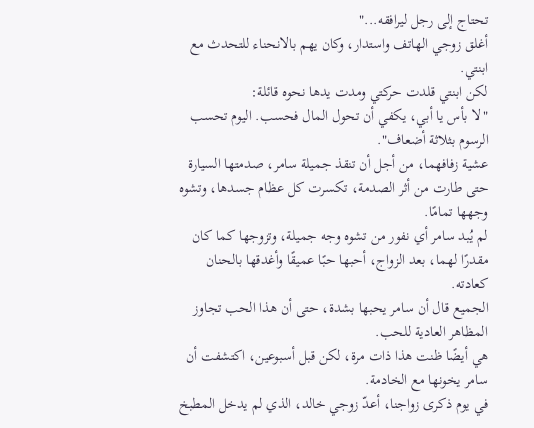تحتاج إلى رجل ليرافقه..."
أغلق زوجي الهاتف واستدار، وكان يهم بالانحناء للتحدث مع ابنتي.
لكن ابنتي قلدت حركتي ومدت يدها نحوه قائلة:
"لا بأس يا أبي، يكفي أن تحول المال فحسب. اليوم تحسب الرسوم بثلاثة أضعاف".
عشية زفافهما، من أجل أن تنقذ جميلة سامر، صدمتها السيارة حتى طارت من أثر الصدمة، تكسرت كل عظام جسدها، وتشوه وجهها تمامًا.
لم يُبد سامر أي نفور من تشوه وجه جميلة، وتزوجها كما كان مقدرًا لهما، بعد الزواج، أحبها حبًا عميقًا وأغدقها بالحنان كعادته.
الجميع قال أن سامر يحبها بشدة، حتى أن هذا الحب تجاوز المظاهر العادية للحب.
هي أيضًا ظنت هذا ذات مرة، لكن قبل أسبوعين، اكتشفت أن سامر يخونها مع الخادمة.
في يوم ذكرى زواجنا، أعدّ زوجي خالد، الذي لم يدخل المطبخ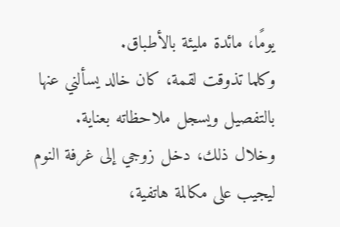يومًا، مائدة مليئة بالأطباق.
وكلما تذوقت لقمة، كان خالد يسألني عنها بالتفصيل ويسجل ملاحظاته بعناية.
وخلال ذلك، دخل زوجي إلى غرفة النوم ليجيب على مكالمة هاتفية،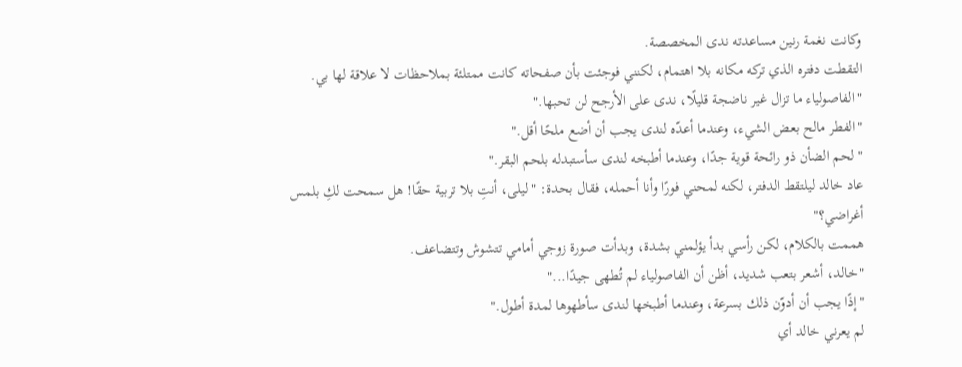وكانت نغمة رنين مساعدته ندى المخصصة.
التقطت دفتره الذي تركه مكانه بلا اهتمام، لكنني فوجئت بأن صفحاته كانت ممتلئة بملاحظات لا علاقة لها بي.
"الفاصولياء ما تزال غير ناضجة قليلًا، ندى على الأرجح لن تحبها."
"الفطر مالح بعض الشيء، وعندما أعدّه لندى يجب أن أضع ملحًا أقل."
"لحم الضأن ذو رائحة قوية جدًا، وعندما أطبخه لندى سأستبدله بلحم البقر."
عاد خالد ليلتقط الدفتر، لكنه لمحني فورًا وأنا أحمله، فقال بحدة: "ليلى، أنتِ بلا تربية حقًا! هل سمحت لكِ بلمس أغراضي؟"
هممت بالكلام، لكن رأسي بدأ يؤلمني بشدة، وبدأت صورة زوجي أمامي تتشوش وتتضاعف.
"خالد، أشعر بتعب شديد، أظن أن الفاصولياء لم تُطهى جيدًا..."
"إذًا يجب أن أدوّن ذلك بسرعة، وعندما أطبخها لندى سأطهوها لمدة أطول."
لم يعرني خالد أي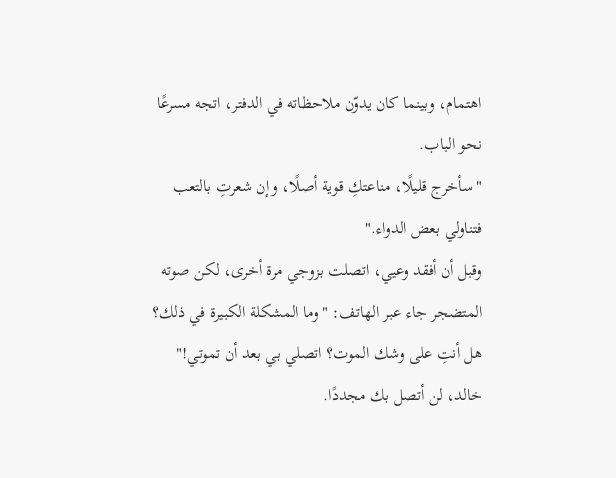اهتمام، وبينما كان يدوّن ملاحظاته في الدفتر، اتجه مسرعًا نحو الباب.
"سأخرج قليلًا، مناعتكِ قوية أصلًا، وإن شعرتِ بالتعب فتناولي بعض الدواء."
وقبل أن أفقد وعيي، اتصلت بزوجي مرة أخرى، لكن صوته المتضجر جاء عبر الهاتف: "وما المشكلة الكبيرة في ذلك؟ هل أنتِ على وشك الموت؟ اتصلي بي بعد أن تموتي!"
خالد، لن أتصل بك مجددًا.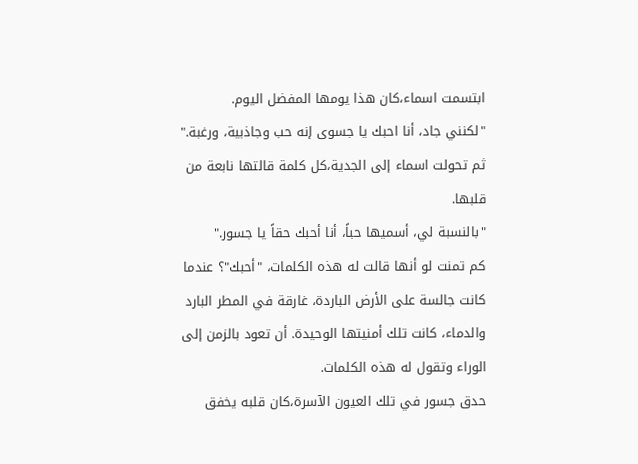ابتسمت اسماء،كان هذا يومها المفضل اليوم.
"لكنني جاد، أنا احبك يا جسوى إنه حب وجاذبية، ورغبة."
ثم تحولت اسماء إلى الجدية،كل كلمة قالتها نابعة من قلبها.
"بالنسبة لي، أسميها حباً، أنا أحبك حقاً يا جسور."
كم تمنت لو أنها قالت له هذه الكلمات، "أحبك"؟ عندما كانت جالسة على الأرض الباردة، غارقة في المطر البارد والدماء، كانت تلك أمنيتها الوحيدة. أن تعود بالزمن إلى الوراء وتقول له هذه الكلمات.
حدق جسور في تلك العيون الآسرة،كان قلبه يخفق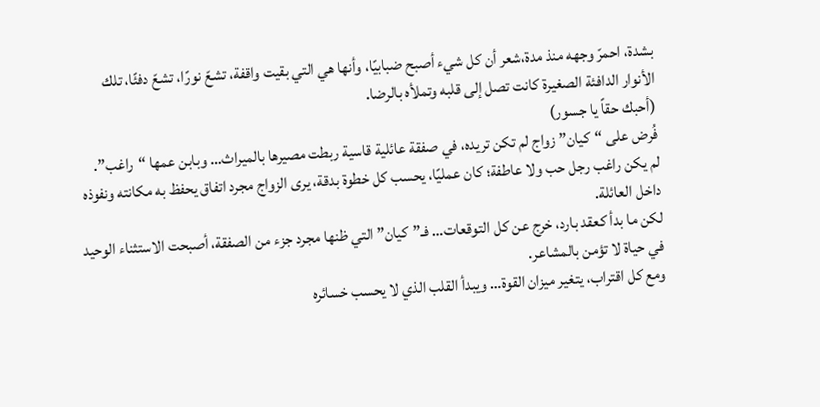بشدة، احمرّ وجهه منذ مدة،شعر أن كل شيء أصبح ضبابيًا، وأنها هي التي بقيت واقفة، تشعّ نورًا، تشعّ دفئًا، تلك الأنوار الدافئة الصغيرة كانت تصل إلى قلبه وتملأه بالرضا.
(أحبك حقاً يا جسور)
فُرض على “كيان” زواج لم تكن تريده، في صفقة عائلية قاسية ربطت مصيرها بالميراث… وبابن عمها “راغب”.
لم يكن راغب رجل حب ولا عاطفة؛ كان عمليًا، يحسب كل خطوة بدقة، يرى الزواج مجرد اتفاق يحفظ به مكانته ونفوذه داخل العائلة.
لكن ما بدأ كعقد بارد، خرج عن كل التوقعات… فـ”كيان” التي ظنها مجرد جزء من الصفقة، أصبحت الاستثناء الوحيد في حياة لا تؤمن بالمشاعر.
ومع كل اقتراب، يتغير ميزان القوة… ويبدأ القلب الذي لا يحسب خسائره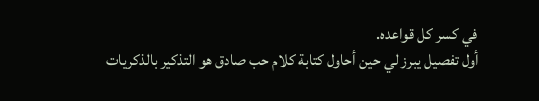في كسر كل قواعده.
أول تفصيل يبرز لي حين أحاول كتابة كلام حب صادق هو التذكير بالذكريات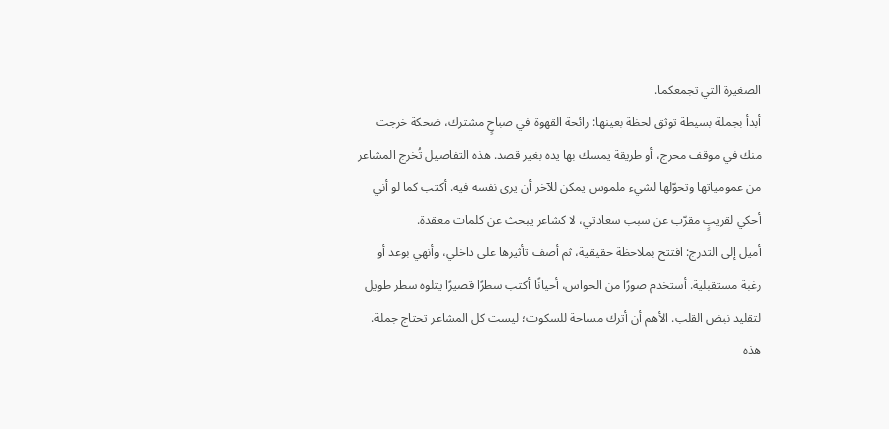الصغيرة التي تجمعكما.
أبدأ بجملة بسيطة توثق لحظة بعينها: رائحة القهوة في صباحٍ مشترك، ضحكة خرجت منك في موقف محرج، أو طريقة يمسك بها يده بغير قصد. هذه التفاصيل تُخرج المشاعر من عمومياتها وتحوّلها لشيء ملموس يمكن للآخر أن يرى نفسه فيه. أكتب كما لو أني أحكي لقريبٍ مقرّب عن سبب سعادتي، لا كشاعر يبحث عن كلمات معقدة.
أميل إلى التدرج: افتتح بملاحظة حقيقية، ثم أصف تأثيرها على داخلي، وأنهي بوعد أو رغبة مستقبلية. أستخدم صورًا من الحواس، أحيانًا أكتب سطرًا قصيرًا يتلوه سطر طويل لتقليد نبض القلب. الأهم أن أترك مساحة للسكوت؛ ليست كل المشاعر تحتاج جملة. هذه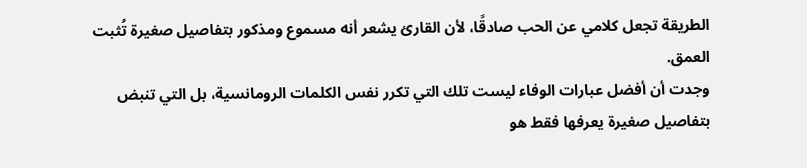الطريقة تجعل كلامي عن الحب صادقًا، لأن القارئ يشعر أنه مسموع ومذكور بتفاصيل صغيرة تُثبت العمق.
وجدت أن أفضل عبارات الوفاء ليست تلك التي تكرر نفس الكلمات الرومانسية، بل التي تنبض بتفاصيل صغيرة يعرفها فقط هو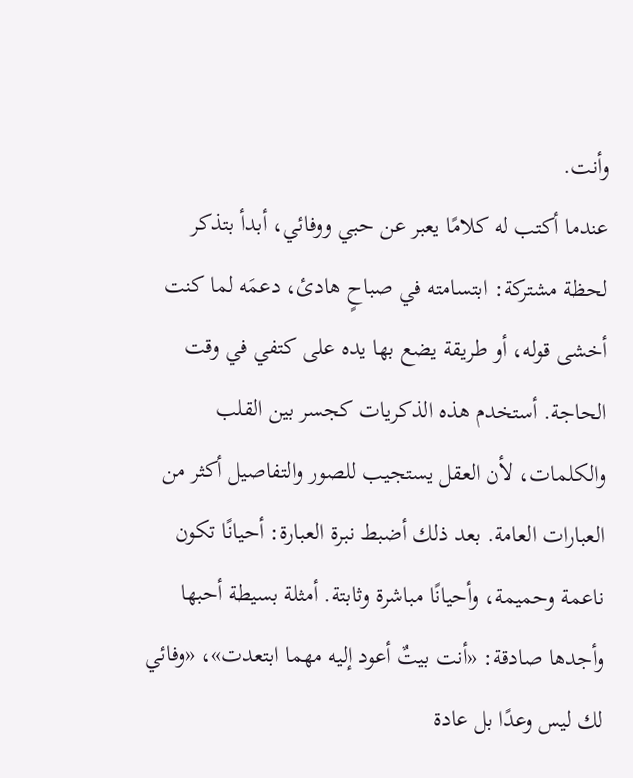وأنت.
عندما أكتب له كلامًا يعبر عن حبي ووفائي، أبدأ بتذكر لحظة مشتركة: ابتسامته في صباحٍ هادئ، دعمَه لما كنت أخشى قوله، أو طريقة يضع بها يده على كتفي في وقت الحاجة. أستخدم هذه الذكريات كجسر بين القلب والكلمات، لأن العقل يستجيب للصور والتفاصيل أكثر من العبارات العامة. بعد ذلك أضبط نبرة العبارة: أحيانًا تكون ناعمة وحميمة، وأحيانًا مباشرة وثابتة. أمثلة بسيطة أحبها وأجدها صادقة: «أنت بيتٌ أعود إليه مهما ابتعدت»، «وفائي لك ليس وعدًا بل عادة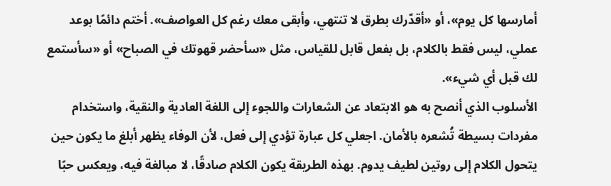أمارسها كل يوم»، أو «أقدّرك بطرق لا تنتهي، وأبقى معك رغم كل العواصف». أختم دائمًا بوعد عملي، ليس فقط بالكلام، بل بفعل قابل للقياس، مثل «سأحضر قهوتك في الصباح» أو «سأستمع لك قبل أي شيء».
الأسلوب الذي أنصح به هو الابتعاد عن الشعارات واللجوء إلى اللغة العادية والنقية، واستخدام مفردات بسيطة تُشعره بالأمان. اجعلي كل عبارة تؤدي إلى فعل، لأن الوفاء يظهر أبلغ ما يكون حين يتحول الكلام إلى روتين لطيف يدوم. بهذه الطريقة يكون الكلام صادقًا، لا مبالغة فيه، ويعكس حبًا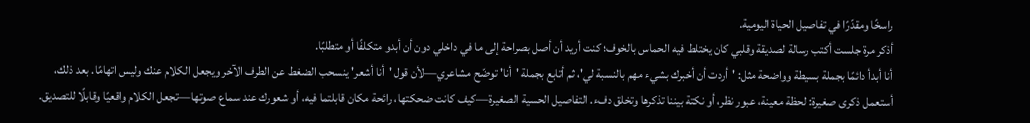راسخًا ومقدّرًا في تفاصيل الحياة اليومية.
أذكر مرة جلست أكتب رسالة لصديقة وقلبي كان يختلط فيه الحماس بالخوف؛ كنت أريد أن أصل بصراحة إلى ما في داخلي دون أن أبدو متكلفًا أو متطلبًا.
أنا أبدأ دائمًا بجملة بسيطة وواضحة مثل: 'أردت أن أخبرك بشيء مهم بالنسبة لي'، ثم أتابع بجملة 'أنا' توضّح مشاعري—لأن قول 'أنا أشعر' ينسحب الضغط عن الطرف الآخر ويجعل الكلام عنك وليس اتهامًا. بعد ذلك، أستعمل ذكرى صغيرة: لحظة معينة، عبور نظر، أو نكتة بيننا تذكرها وتخلق دفء. التفاصيل الحسية الصغيرة—كيف كانت ضحكتها، رائحة مكان قابلتما فيه، أو شعورك عند سماع صوتها—تجعل الكلام واقعيًا وقابلًا للتصديق.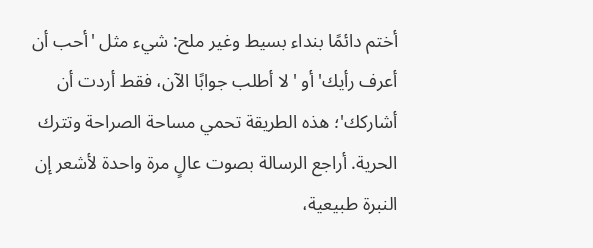أختم دائمًا بنداء بسيط وغير ملح: شيء مثل 'أحب أن أعرف رأيك' أو 'لا أطلب جوابًا الآن، فقط أردت أن أشاركك'؛ هذه الطريقة تحمي مساحة الصراحة وتترك الحرية. أراجع الرسالة بصوت عالٍ مرة واحدة لأشعر إن النبرة طبيعية،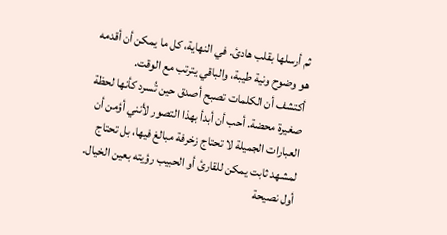ثم أرسلها بقلب هادئ. في النهاية، كل ما يمكن أن أقدمه هو وضوح ونية طيبة، والباقي يترتب مع الوقت.
أكتشف أن الكلمات تصبح أصدق حين تُسرد كأنها لحظة صغيرة محضة. أحب أن أبدأ بهذا التصور لأنني أؤمن أن العبارات الجميلة لا تحتاج زخرفة مبالغ فيها، بل تحتاج لمشهد ثابت يمكن للقارئ أو الحبيب رؤيته بعين الخيال.
أول نصيحة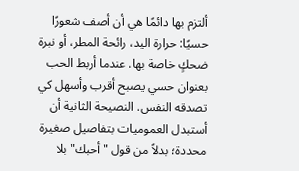ألتزم بها دائمًا هي أن أصف شعورًا حسيًا: حرارة اليد، رائحة المطر، أو نبرة ضحكٍ خاصة بها. عندما أربط الحب بعنوان حسي يصبح أقرب وأسهل كي تصدقه النفس. النصيحة الثانية أن أستبدل العموميات بتفاصيل صغيرة محددة؛ بدلاً من قول "أحبك" بلا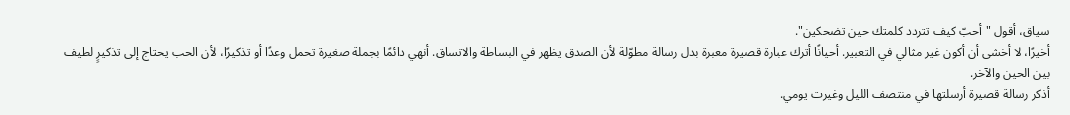سياق، أقول "أحبّ كيف تتردد كلمتك حين تضحكين".
أخيرًا، لا أخشى أن أكون غير مثالي في التعبير. أحيانًا أترك عبارة قصيرة معبرة بدل رسالة مطوّلة لأن الصدق يظهر في البساطة والاتساق. أنهي دائمًا بجملة صغيرة تحمل وعدًا أو تذكيرًا، لأن الحب يحتاج إلى تذكيرٍ لطيف بين الحين والآخر.
أذكر رسالة قصيرة أرسلتها في منتصف الليل وغيرت يومي.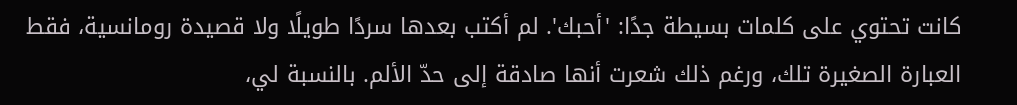كانت تحتوي على كلمات بسيطة جدًا: 'أحبك'. لم أكتب بعدها سردًا طويلًا ولا قصيدة رومانسية، فقط العبارة الصغيرة تلك، ورغم ذلك شعرت أنها صادقة إلى حدّ الألم. بالنسبة لي،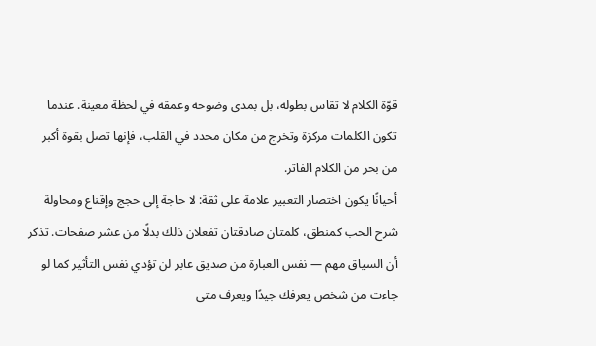قوّة الكلام لا تقاس بطوله، بل بمدى وضوحه وعمقه في لحظة معينة. عندما تكون الكلمات مركزة وتخرج من مكان محدد في القلب، فإنها تصل بقوة أكبر من بحر من الكلام الفاتر.
أحيانًا يكون اختصار التعبير علامة على ثقة: لا حاجة إلى حجج وإقناع ومحاولة شرح الحب كمنطق، كلمتان صادقتان تفعلان ذلك بدلًا من عشر صفحات. تذكر أن السياق مهم — نفس العبارة من صديق عابر لن تؤدي نفس التأثير كما لو جاءت من شخص يعرفك جيدًا ويعرف متى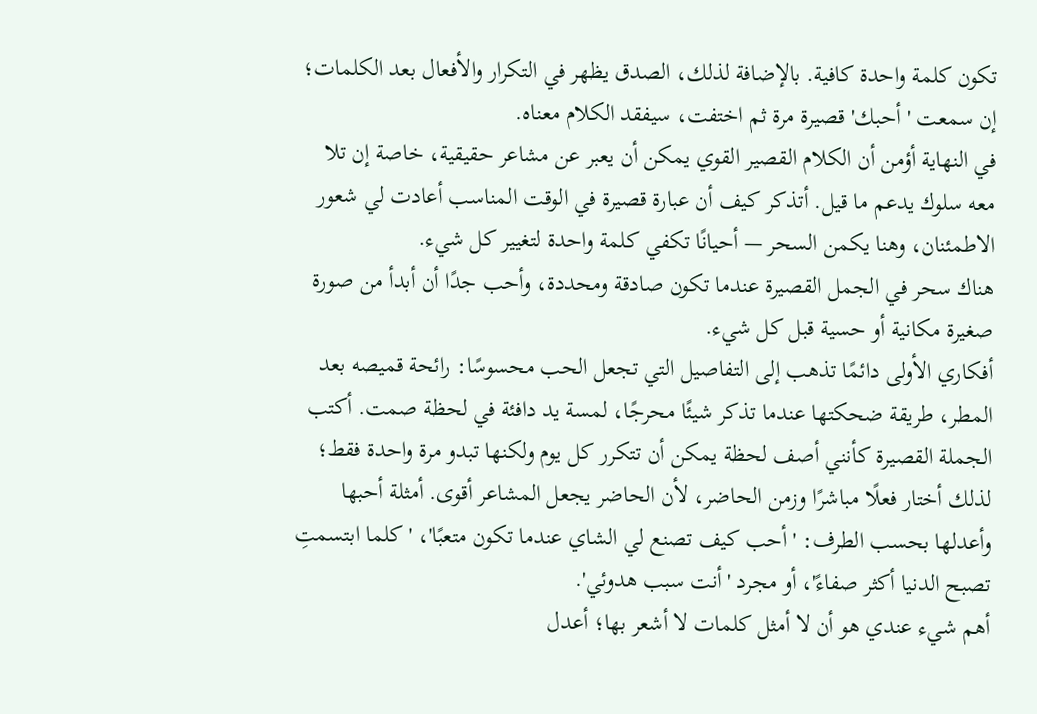تكون كلمة واحدة كافية. بالإضافة لذلك، الصدق يظهر في التكرار والأفعال بعد الكلمات؛ إن سمعت 'أحبك' قصيرة مرة ثم اختفت، سيفقد الكلام معناه.
في النهاية أؤمن أن الكلام القصير القوي يمكن أن يعبر عن مشاعر حقيقية، خاصة إن تلا معه سلوك يدعم ما قيل. أتذكر كيف أن عبارة قصيرة في الوقت المناسب أعادت لي شعور الاطمئنان، وهنا يكمن السحر — أحيانًا تكفي كلمة واحدة لتغيير كل شيء.
هناك سحر في الجمل القصيرة عندما تكون صادقة ومحددة، وأحب جدًا أن أبدأ من صورة صغيرة مكانية أو حسية قبل كل شيء.
أفكاري الأولى دائمًا تذهب إلى التفاصيل التي تجعل الحب محسوسًا: رائحة قميصه بعد المطر، طريقة ضحكتها عندما تذكر شيئًا محرجًا، لمسة يد دافئة في لحظة صمت. أكتب الجملة القصيرة كأنني أصف لحظة يمكن أن تتكرر كل يوم ولكنها تبدو مرة واحدة فقط؛ لذلك أختار فعلًا مباشرًا وزمن الحاضر، لأن الحاضر يجعل المشاعر أقوى. أمثلة أحبها وأعدلها بحسب الطرف: 'أحب كيف تصنع لي الشاي عندما تكون متعبًا'، 'كلما ابتسمتِ تصبح الدنيا أكثر صفاءً'، أو مجرد 'أنت سبب هدوئي'.
أهم شيء عندي هو أن لا أمثل كلمات لا أشعر بها؛ أعدل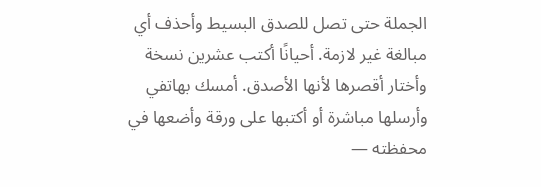الجملة حتى تصل للصدق البسيط وأحذف أي مبالغة غير لازمة. أحيانًا أكتب عشرين نسخة وأختار أقصرها لأنها الأصدق. أمسك بهاتفي وأرسلها مباشرة أو أكتبها على ورقة وأضعها في محفظته —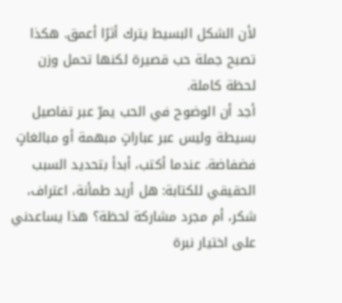لأن الشكل البسيط يترك أثرًا أعمق. هكذا تصبح جملة حب قصيرة لكنها تحمل وزن لحظة كاملة.
أجد أن الوضوح في الحب يمرّ عبر تفاصيل بسيطة وليس عبر عباراتٍ مبهمة أو مبالغاتٍ فضفاضة. عندما أكتب، أبدأ بتحديد السبب الحقيقي للكتابة: هل أريد طمأنة، اعتراف، شكر، أم مجرد مشاركة لحظة؟ هذا يساعدني على اختيار نبرة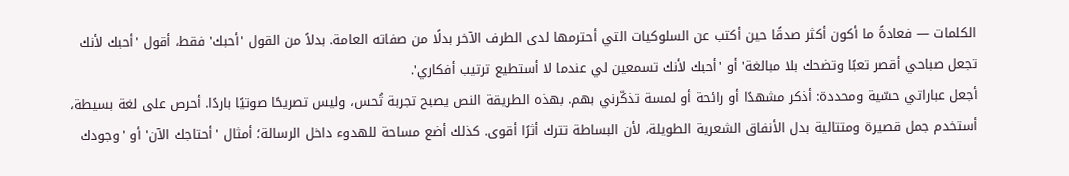الكلمات — فعادةً ما أكون أكثر صدقًا حين أكتب عن السلوكيات التي أحترمها لدى الطرف الآخر بدلًا من صفاته العامة. بدلاً من القول 'أحبك' فقط، أقول 'أحبك لأنك تجعل صباحي أقصر تعبًا وتضحك بلا مبالغة' أو 'أحبك لأنك تسمعين لي عندما لا أستطيع ترتيب أفكاري'.
أجعل عباراتي حسّية ومحددة: أذكر مشهدًا أو رائحة أو لمسة تذكّرني بهم. بهذه الطريقة النص يصبح تجربة تُحس، وليس تصريحًا صوتيًا باردًا. أحرص على لغة بسيطة، أستخدم جمل قصيرة ومتتالية بدل الأنفاق الشعرية الطويلة، لأن البساطة تترك أثرًا أقوى. كذلك أضع مساحة للهدوء داخل الرسالة؛ أمثال 'أحتاجك الآن' أو 'وجودك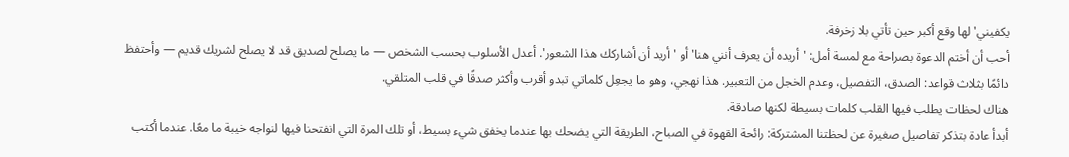يكفيني' لها وقع أكبر حين تأتي بلا زخرفة.
أحب أن أختم الدعوة بصراحة مع لمسة أمل: 'أريده أن يعرف أنني هنا' أو 'أريد أن أشاركك هذا الشعور'. أعدل الأسلوب بحسب الشخص — ما يصلح لصديق قد لا يصلح لشريك قديم — وأحتفظ دائمًا بثلاث قواعد: الصدق، التفصيل، وعدم الخجل من التعبير. هذا نهجي، وهو ما يجعِل كلماتي تبدو أقرب وأكثر صدقًا في قلب المتلقي.
هناك لحظات يطلب فيها القلب كلمات بسيطة لكنها صادقة.
أبدأ عادة بتذكر تفاصيل صغيرة عن لحظتنا المشتركة: رائحة القهوة في الصباح، الطريقة التي يضحك بها عندما يخفق شيء بسيط، أو تلك المرة التي انفتحنا فيها لنواجه خيبة ما معًا. عندما أكتب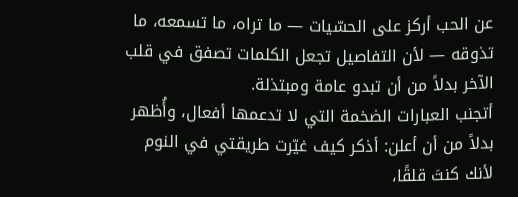عن الحب أركز على الحسّيات — ما تراه، ما تسمعه، ما تذوقه — لأن التفاصيل تجعل الكلمات تصفق في قلب الآخر بدلاً من أن تبدو عامة ومبتذلة.
أتجنب العبارات الضخمة التي لا تدعمها أفعال، وأُظهر بدلاً من أن أعلن: أذكر كيف غيّرت طريقتي في النوم لأنك كنتَ قلقًا،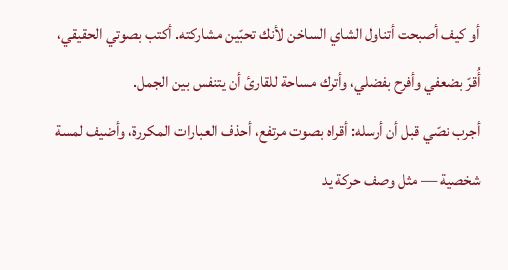أو كيف أصبحت أتناول الشاي الساخن لأنك تحبّين مشاركته. أكتب بصوتي الحقيقي، أُقرّ بضعفي وأفرح بفضلي، وأترك مساحة للقارئ أن يتنفس بين الجمل.
أجرب نصّي قبل أن أرسله: أقراه بصوت مرتفع، أحذف العبارات المكررة، وأضيف لمسة شخصية — مثل وصف حركة يد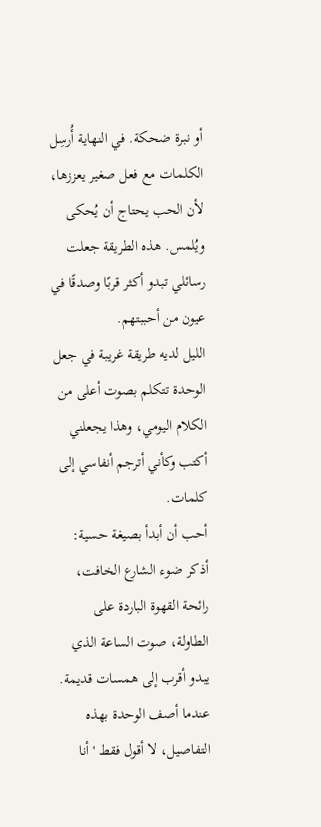أو نبرة ضحكة. في النهاية أُرسِل الكلمات مع فعل صغير يعززها، لأن الحب يحتاج أن يُحكى ويُلمس. هذه الطريقة جعلت رسائلي تبدو أكثر قربًا وصدقًا في عيون من أحببتهم.
الليل لديه طريقة غريبة في جعل الوحدة تتكلم بصوت أعلى من الكلام اليومي، وهذا يجعلني أكتب وكأني أترجم أنفاسي إلى كلمات.
أحب أن أبدأ بصيغة حسية: أذكر ضوء الشارع الخافت، رائحة القهوة الباردة على الطاولة، صوت الساعة الذي يبدو أقرب إلى همسات قديمة. عندما أصف الوحدة بهذه التفاصيل، لا أقول فقط 'أنا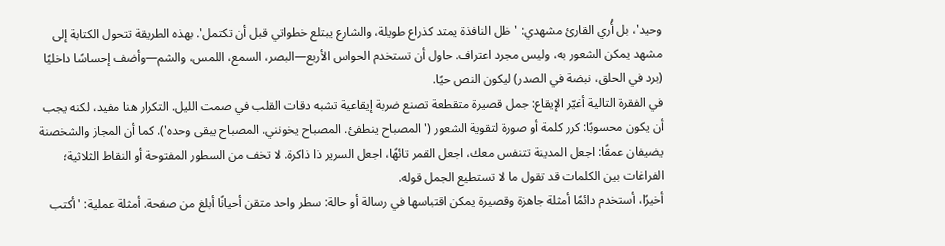وحيد'، بل أُري القارئ مشهدي: 'ظل النافذة يمتد كذراع طويلة، والشارع يبتلع خطواتي قبل أن تكتمل'. بهذه الطريقة تتحول الكتابة إلى مشهد يمكن الشعور به، وليس مجرد اعتراف. حاول أن تستخدم الحواس الأربع—البصر، السمع، اللمس، والشم—وأضف إحساسًا داخليًا (برد في الحلق، نبضة في الصدر) ليكون النص حيًا.
في الفقرة التالية أغيّر الإيقاع: جمل قصيرة متقطعة تصنع ضربة إيقاعية تشبه دقات القلب في صمت الليل. التكرار هنا مفيد، لكنه يجب أن يكون محسوبًا: كرر كلمة أو صورة لتقوية الشعور ('المصباح ينطفئ. المصباح يخونني. المصباح يبقى وحده'). كما أن المجاز والشخصنة يضيفان عمقًا: اجعل المدينة تتنفس معك، اجعل القمر تائهًا، اجعل السرير ذا ذاكرة. لا تخف من السطور المفتوحة أو النقاط الثلاثية؛ الفراغات بين الكلمات قد تقول ما لا تستطيع الجمل قوله.
أخيرًا، أستخدم دائمًا أمثلة جاهزة وقصيرة يمكن اقتباسها في رسالة أو حالة: سطر واحد متقن أحيانًا أبلغ من صفحة. أمثلة عملية: 'أكتب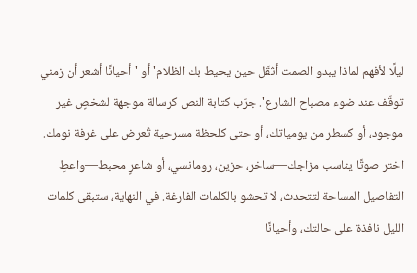ليلًا لأفهم لماذا يبدو الصمت أثقَل حين يحيط بك الظلام' أو 'أحيانًا أشعر أن زمني توقّف عند ضوء مصباح الشارع'. جرّب كتابة النص كرسالة موجهة لشخصٍ غير موجود، أو كسطر من يومياتك، أو حتى كلحظة مسرحية تُعرض على غرفة نومك. اختر صوتًا يناسب مزاجك—ساخر، حزين، رومانسي، أو شاعرٍ محبط—واعطِ التفاصيل المساحة لتتحدث، لا تحشو بالكلمات الفارغة. في النهاية، ستبقى كلمات الليل نافذة على حالتك، وأحيانًا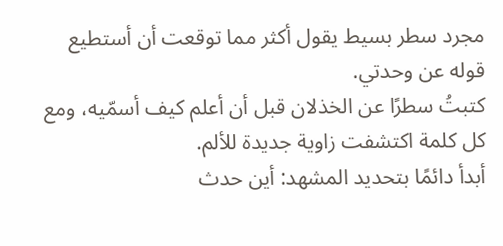مجرد سطر بسيط يقول أكثر مما توقعت أن أستطيع قوله عن وحدتي.
كتبتُ سطرًا عن الخذلان قبل أن أعلم كيف أسمّيه، ومع كل كلمة اكتشفت زاوية جديدة للألم.
أبدأ دائمًا بتحديد المشهد: أين حدث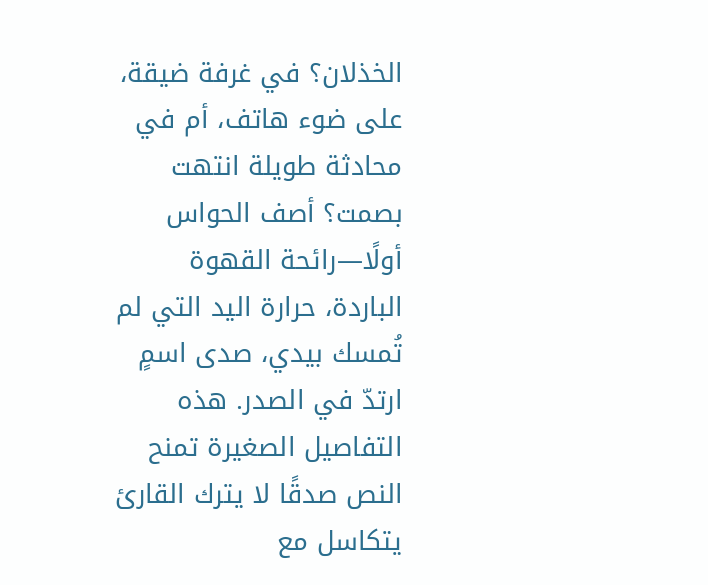الخذلان؟ في غرفة ضيقة، على ضوء هاتف، أم في محادثة طويلة انتهت بصمت؟ أصف الحواس أولًا—رائحة القهوة الباردة، حرارة اليد التي لم تُمسك بيدي، صدى اسمٍ ارتدّ في الصدر. هذه التفاصيل الصغيرة تمنح النص صدقًا لا يترك القارئ يتكاسل مع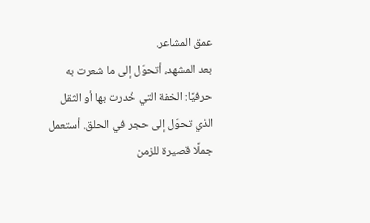عمق المشاعر.
بعد المشهد، أتحوّل إلى ما شعرت به حرفيًا: الخفة التي خُدرت بها أو الثقل الذي تحوّل إلى حجر في الحلق. أستعمل جملًا قصيرة للزمن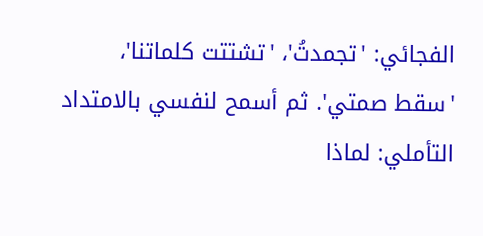الفجائي: 'تجمدتُ'، 'تشتتت كلماتنا'، 'سقط صمتي'. ثم أسمح لنفسي بالامتداد التأملي: لماذا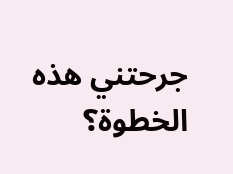جرحتني هذه الخطوة؟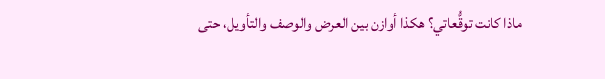ماذا كانت توقُّعاتي؟ هكذا أوازن بين العرض والوصف والتأويل، حتى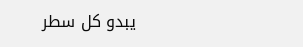يبدو كل سطر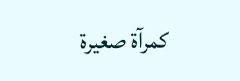كمرآة صغيرة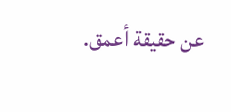عن حقيقة أعمق.